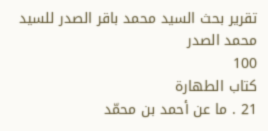تقرير بحث السيد محمد باقر الصدر للسيد محمد الصدر
100
كتاب الطهارة
21 . ما عن أحمد بن محمّد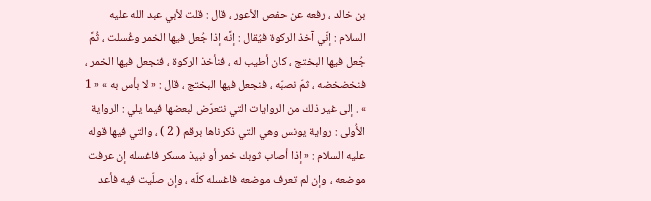بن خالد ، رفعه عن حفص الأعور ، قال : قلت لأبي عبد الله عليه السلام : إنّي آخذ الركوة فيُقال : إنَّه إذا جُعل فيها الخمر وغُسلت ، ثُمَّ جُعل فيها البختج ، كان أطيب له ، فنأخذ الركوة ، فنجعل فيها الخمر ، فنخضخضه ، ثمّ نصبّه ، فنجعل فيها البختج ، قال : « لا بأس به » « 1 » . إلى غير ذلك من الروايات التي نتعرّض لبعضها فيما يلي : الرواية الأُولى : رواية يونس وهي التي ذكرناها برقم ( 2 ) ، والتي فيها قوله عليه السلام : « إذا أصاب ثوبك خمر أو نبيذ مسكر فاغسله إن عرفت موضعه ، وإن لم تعرف موضعه فاغسله كلّه ، وإن صلّيت فيه فأعد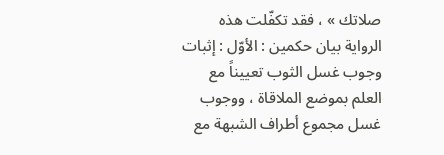صلاتك » ، فقد تكفّلت هذه الرواية بيان حكمين : الأوّل : إثبات وجوب غسل الثوب تعييناً مع العلم بموضع الملاقاة ، ووجوب غسل مجموع أطراف الشبهة مع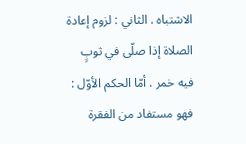الاشتباه . الثاني : لزوم إعادة الصلاة إذا صلّى في ثوبٍ فيه خمر . أمّا الحكم الأوّل : فهو مستفاد من الفقرة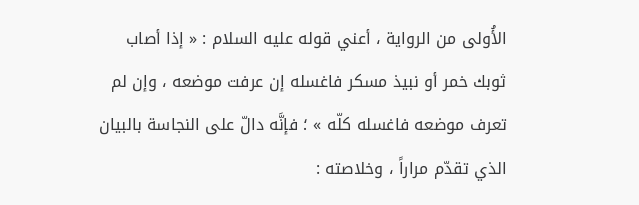الأُولى من الرواية ، أعني قوله عليه السلام : « إذا أصاب ثوبك خمر أو نبيذ مسكر فاغسله إن عرفت موضعه ، وإن لم تعرف موضعه فاغسله كلّه » ؛ فإنَّه دالّ على النجاسة بالبيان الذي تقدّم مراراً ، وخلاصته :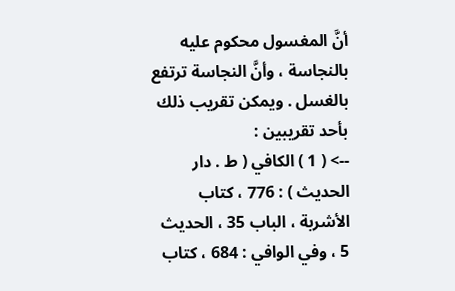أنَّ المغسول محكوم عليه بالنجاسة ، وأنَّ النجاسة ترتفع بالغسل . ويمكن تقريب ذلك بأحد تقريبين :
--> ( 1 ) الكافي ( ط . دار الحديث ) : 776 ، كتاب الأشربة ، الباب 35 ، الحديث 5 ، وفي الوافي : 684 ، كتاب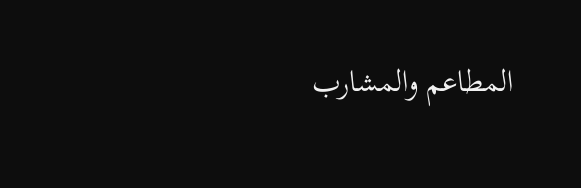المطاعم والمشارب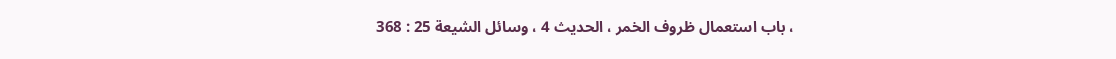، باب استعمال ظروف الخمر ، الحديث 4 ، وسائل الشيعة 25 : 368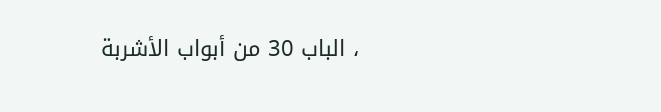، الباب 30 من أبواب الأشربة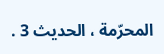المحرّمة ، الحديث 3 .